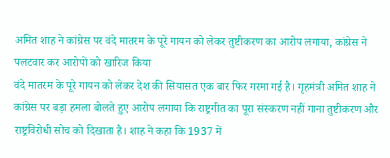अमित शाह ने कांग्रेस पर वंदे मातरम के पूरे गायन को लेकर तुष्टीकरण का आरोप लगाया, कांग्रेस ने पलटवार कर आरोपों को खारिज किया
वंदे मातरम के पूरे गायन को लेकर देश की सियासत एक बार फिर गरमा गई है। गृहमंत्री अमित शाह ने कांग्रेस पर बड़ा हमला बोलते हुए आरोप लगाया कि राष्ट्रगीत का पूरा संस्करण नहीं गाना तुष्टीकरण और राष्ट्रविरोधी सोच को दिखाता है। शाह ने कहा कि 1937 में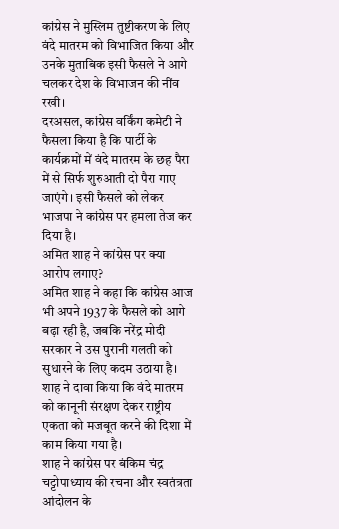कांग्रेस ने मुस्लिम तुष्टीकरण के लिए वंदे मातरम को विभाजित किया और उनके मुताबिक इसी फैसले ने आगे चलकर देश के विभाजन की नींव रखी।
दरअसल, कांग्रेस वर्किंग कमेटी ने फैसला किया है कि पार्टी के कार्यक्रमों में वंदे मातरम के छह पैरा में से सिर्फ शुरुआती दो पैरा गाए जाएंगे। इसी फैसले को लेकर भाजपा ने कांग्रेस पर हमला तेज कर दिया है।
अमित शाह ने कांग्रेस पर क्या आरोप लगाए?
अमित शाह ने कहा कि कांग्रेस आज भी अपने 1937 के फैसले को आगे बढ़ा रही है, जबकि नरेंद्र मोदी सरकार ने उस पुरानी गलती को सुधारने के लिए कदम उठाया है। शाह ने दावा किया कि वंदे मातरम को कानूनी संरक्षण देकर राष्ट्रीय एकता को मजबूत करने की दिशा में काम किया गया है।
शाह ने कांग्रेस पर बंकिम चंद्र चट्टोपाध्याय की रचना और स्वतंत्रता आंदोलन के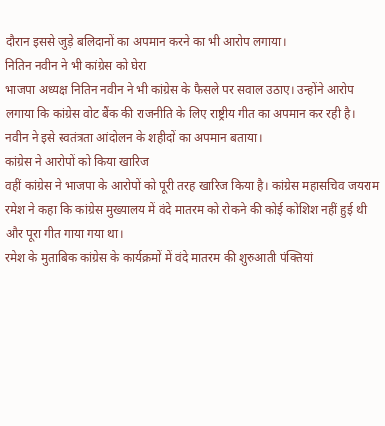दौरान इससे जुड़े बलिदानों का अपमान करने का भी आरोप लगाया।
नितिन नवीन ने भी कांग्रेस को घेरा
भाजपा अध्यक्ष नितिन नवीन ने भी कांग्रेस के फैसले पर सवाल उठाए। उन्होंने आरोप लगाया कि कांग्रेस वोट बैंक की राजनीति के लिए राष्ट्रीय गीत का अपमान कर रही है। नवीन ने इसे स्वतंत्रता आंदोलन के शहीदों का अपमान बताया।
कांग्रेस ने आरोपों को किया खारिज
वहीं कांग्रेस ने भाजपा के आरोपों को पूरी तरह खारिज किया है। कांग्रेस महासचिव जयराम रमेश ने कहा कि कांग्रेस मुख्यालय में वंदे मातरम को रोकने की कोई कोशिश नहीं हुई थी और पूरा गीत गाया गया था।
रमेश के मुताबिक कांग्रेस के कार्यक्रमों में वंदे मातरम की शुरुआती पंक्तियां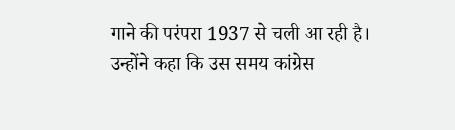गाने की परंपरा 1937 से चली आ रही है। उन्होंने कहा कि उस समय कांग्रेस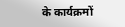के कार्यक्रमों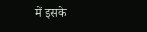में इसके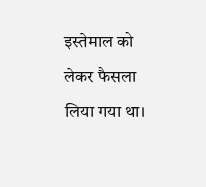इस्तेमाल को लेकर फैसला लिया गया था।